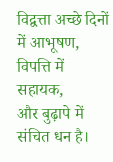विद्वत्ता अच्छे दिनों में आभूषण,
विपत्ति में सहायक,
और बुढ़ापे में संचित धन है।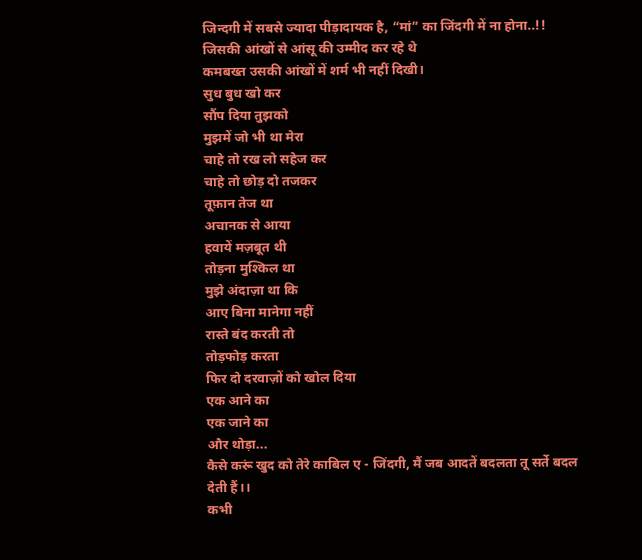जिन्दगी में सबसे ज्यादा पीड़ादायक है, “मां” का जिंदगी में ना होना..!!
जिसकी आंखों से आंसू की उम्मीद कर रहे थे
कमबख्त उसकी आंखों में शर्म भी नहीं दिखी।
सुध बुध खो कर
सौंप दिया तुझको
मुझमें जो भी था मेरा
चाहे तो रख लो सहेज कर
चाहे तो छोड़ दो तजकर
तूफ़ान तेज था
अचानक से आया
हवायें मज़बूत थी
तोड़ना मुश्किल था
मुझे अंदाज़ा था कि
आए बिना मानेगा नहीं
रास्ते बंद करती तो
तोड़फोड़ करता
फिर दो दरवाज़ों को खोल दिया
एक आने का
एक जाने का
और थोड़ा...
कैसे करूं खुद को तेरे काबिल ए - जिंदगी, मैं जब आदतें बदलता तू सर्ते बदल देती हैं।।
कभी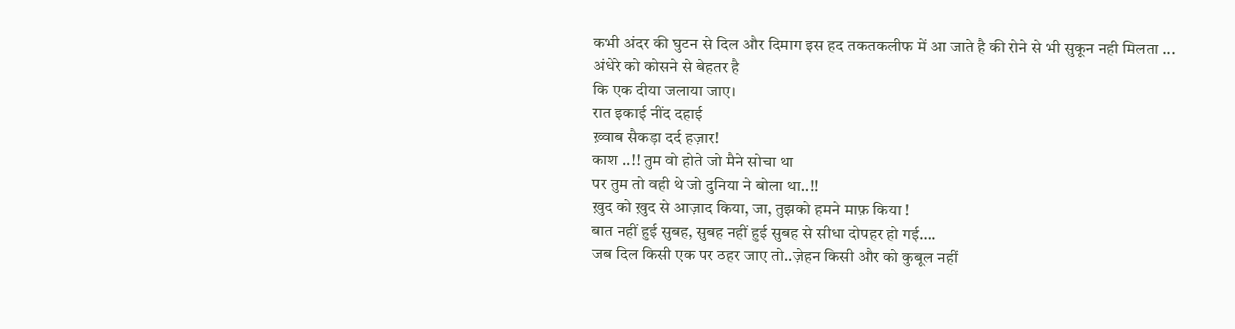कभी अंदर की घुटन से दिल और दिमाग इस हद तकतकलीफ में आ जाते है की रोने से भी सुकून नही मिलता ...
अंधेरे को कोसने से बेहतर है
कि एक दीया जलाया जाए।
रात इकाई नींद दहाई
ख़्वाब सैकड़ा दर्द हज़ार!
काश ..!! तुम वो होते जो मैने सोचा था
पर तुम तो वही थे जो दुनिया ने बोला था..!!
ख़ुद को ख़ुद से आज़ाद किया, जा, तुझको हमने माफ़ किया !
बात नहीं हुई सुबह, सुबह नहीं हुई सुबह से सीधा दोपहर हो गई….
जब दिल किसी एक पर ठहर जाए तो..ज़ेहन किसी और को कुबूल नहीं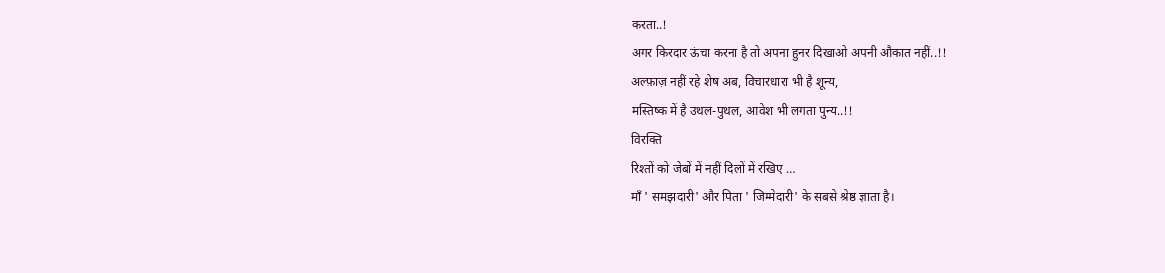करता..!
अगर किरदार ऊंचा करना है तो अपना हुनर दिखाओ अपनी औकात नहीं..!!
अल्फ़ाज़ नहीं रहे शेष अब, विचारधारा भी है शून्य,
मस्तिष्क में है उथल-पुथल, आवेश भी लगता पुन्य..!!
विरक्ति
रिश्तों को जेबों में नहीं दिलों में रखिए …
माँ ' समझदारी' और पिता ' जिम्मेदारी' के सबसे श्रेष्ठ ज्ञाता है।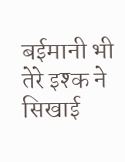बईमानी भी तेरे इश्क ने सिखाई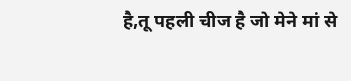है,तू पहली चीज है जो मेने मां से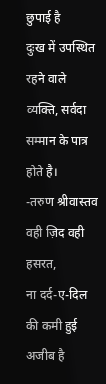छुपाई है
दुःख में उपस्थित रहने वाले व्यक्ति, सर्वदा सम्मान के पात्र होते है।
-तरुण श्रीवास्तव
वही ज़िद वही हसरत,
ना दर्द-ए-दिल की कमी हुई
अजीब है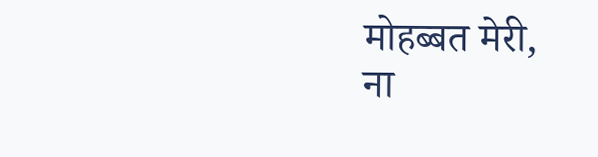मोहब्बत मेरी,
ना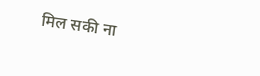मिल सकी ना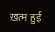ख़त्म हुई